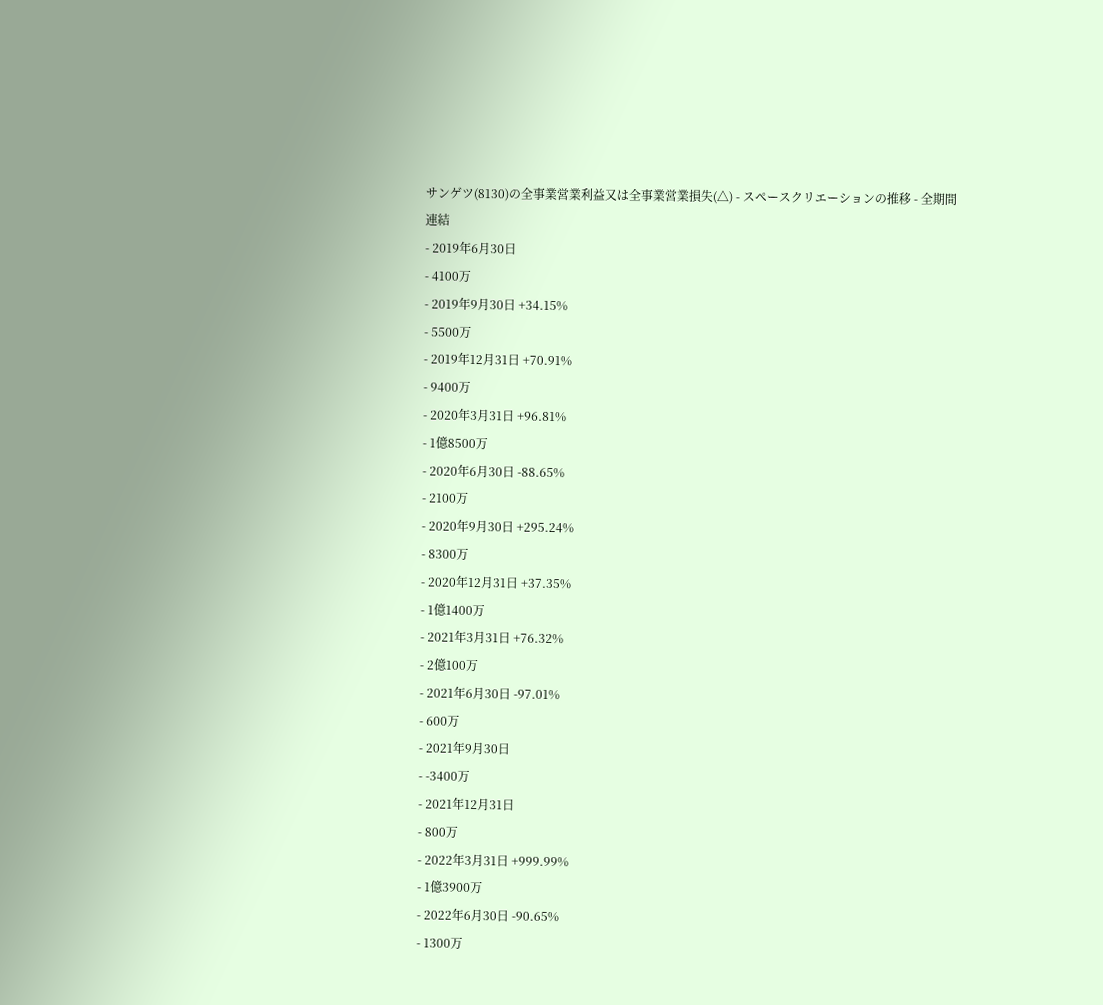サンゲツ(8130)の全事業営業利益又は全事業営業損失(△) - スペースクリエーションの推移 - 全期間
連結
- 2019年6月30日
- 4100万
- 2019年9月30日 +34.15%
- 5500万
- 2019年12月31日 +70.91%
- 9400万
- 2020年3月31日 +96.81%
- 1億8500万
- 2020年6月30日 -88.65%
- 2100万
- 2020年9月30日 +295.24%
- 8300万
- 2020年12月31日 +37.35%
- 1億1400万
- 2021年3月31日 +76.32%
- 2億100万
- 2021年6月30日 -97.01%
- 600万
- 2021年9月30日
- -3400万
- 2021年12月31日
- 800万
- 2022年3月31日 +999.99%
- 1億3900万
- 2022年6月30日 -90.65%
- 1300万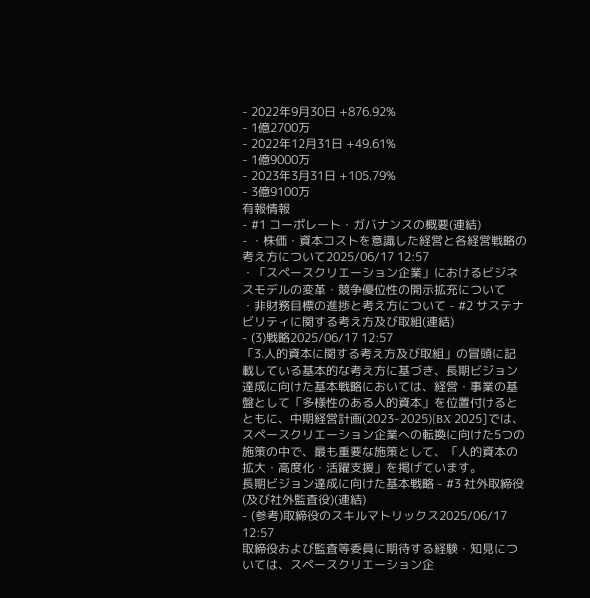- 2022年9月30日 +876.92%
- 1億2700万
- 2022年12月31日 +49.61%
- 1億9000万
- 2023年3月31日 +105.79%
- 3億9100万
有報情報
- #1 コーポレート・ガバナンスの概要(連結)
- ・株価・資本コストを意識した経営と各経営戦略の考え方について2025/06/17 12:57
・「スペースクリエーション企業」におけるビジネスモデルの変革・競争優位性の開示拡充について
・非財務目標の進捗と考え方について - #2 サステナビリティに関する考え方及び取組(連結)
- (3)戦略2025/06/17 12:57
「3.人的資本に関する考え方及び取組」の冒頭に記載している基本的な考え方に基づき、長期ビジョン達成に向けた基本戦略においては、経営・事業の基盤として「多様性のある人的資本」を位置付けるとともに、中期経営計画(2023-2025)[BX 2025]では、スペースクリエーション企業への転換に向けた5つの施策の中で、最も重要な施策として、「人的資本の拡大・高度化・活躍支援」を掲げています。
長期ビジョン達成に向けた基本戦略 - #3 社外取締役(及び社外監査役)(連結)
- (参考)取締役のスキルマトリックス2025/06/17 12:57
取締役および監査等委員に期待する経験・知見については、スペースクリエーション企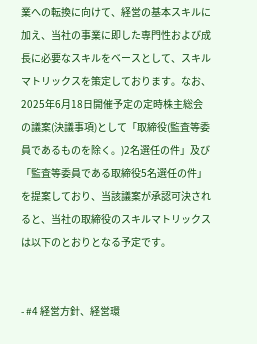業への転換に向けて、経営の基本スキルに加え、当社の事業に即した専門性および成長に必要なスキルをベースとして、スキルマトリックスを策定しております。なお、2025年6月18日開催予定の定時株主総会の議案(決議事項)として「取締役(監査等委員であるものを除く。)2名選任の件」及び「監査等委員である取締役5名選任の件」を提案しており、当該議案が承認可決されると、当社の取締役のスキルマトリックスは以下のとおりとなる予定です。


- #4 経営方針、経営環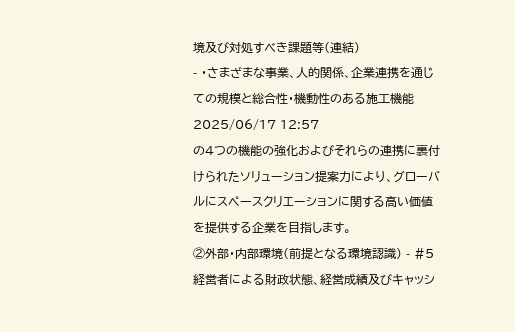境及び対処すべき課題等(連結)
- ・さまざまな事業、人的関係、企業連携を通じての規模と総合性・機動性のある施工機能2025/06/17 12:57
の4つの機能の強化およびそれらの連携に裏付けられたソリューション提案力により、グローバルにスペースクリエーションに関する高い価値を提供する企業を目指します。
②外部・内部環境(前提となる環境認識) - #5 経営者による財政状態、経営成績及びキャッシ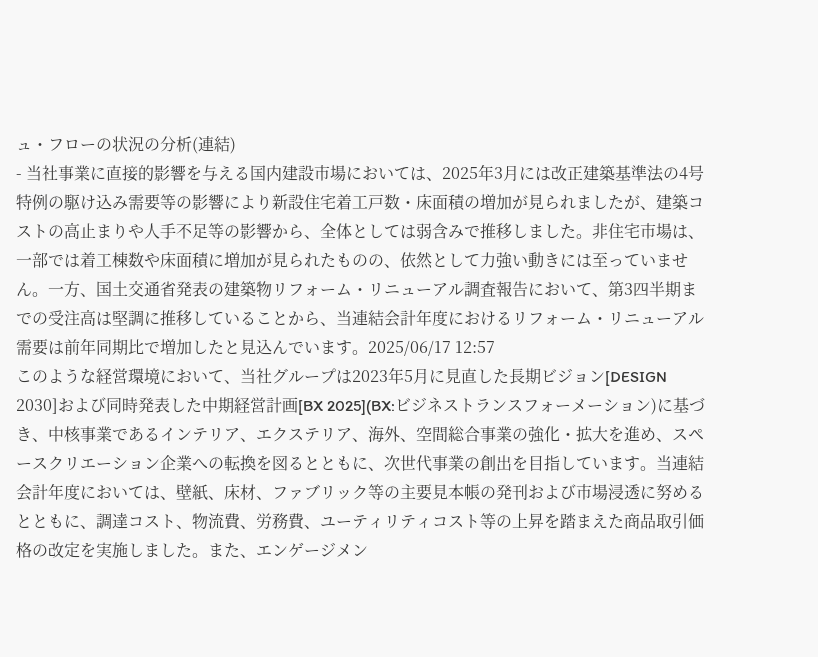ュ・フローの状況の分析(連結)
- 当社事業に直接的影響を与える国内建設市場においては、2025年3月には改正建築基準法の4号特例の駆け込み需要等の影響により新設住宅着工戸数・床面積の増加が見られましたが、建築コストの高止まりや人手不足等の影響から、全体としては弱含みで推移しました。非住宅市場は、一部では着工棟数や床面積に増加が見られたものの、依然として力強い動きには至っていません。一方、国土交通省発表の建築物リフォーム・リニューアル調査報告において、第3四半期までの受注高は堅調に推移していることから、当連結会計年度におけるリフォーム・リニューアル需要は前年同期比で増加したと見込んでいます。2025/06/17 12:57
このような経営環境において、当社グループは2023年5月に見直した長期ビジョン[DESIGN 2030]および同時発表した中期経営計画[BX 2025](BX:ビジネストランスフォーメーション)に基づき、中核事業であるインテリア、エクステリア、海外、空間総合事業の強化・拡大を進め、スペースクリエーション企業への転換を図るとともに、次世代事業の創出を目指しています。当連結会計年度においては、壁紙、床材、ファブリック等の主要見本帳の発刊および市場浸透に努めるとともに、調達コスト、物流費、労務費、ユーティリティコスト等の上昇を踏まえた商品取引価格の改定を実施しました。また、エンゲージメン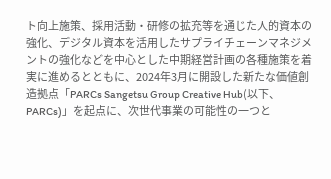ト向上施策、採用活動・研修の拡充等を通じた人的資本の強化、デジタル資本を活用したサプライチェーンマネジメントの強化などを中心とした中期経営計画の各種施策を着実に進めるとともに、2024年3月に開設した新たな価値創造拠点「PARCs Sangetsu Group Creative Hub(以下、PARCs)」を起点に、次世代事業の可能性の一つと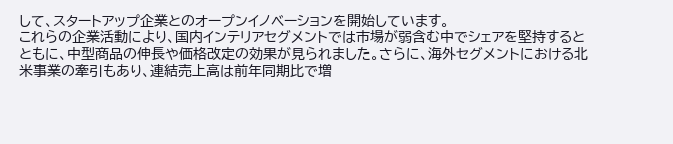して、スタートアップ企業とのオープンイノベーションを開始しています。
これらの企業活動により、国内インテリアセグメントでは市場が弱含む中でシェアを堅持するとともに、中型商品の伸長や価格改定の効果が見られました。さらに、海外セグメントにおける北米事業の牽引もあり、連結売上高は前年同期比で増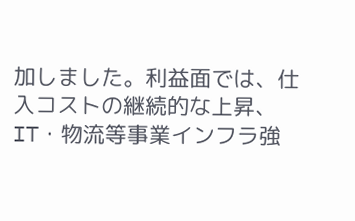加しました。利益面では、仕入コストの継続的な上昇、IT・物流等事業インフラ強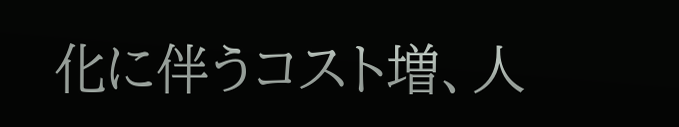化に伴うコスト増、人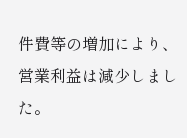件費等の増加により、営業利益は減少しました。